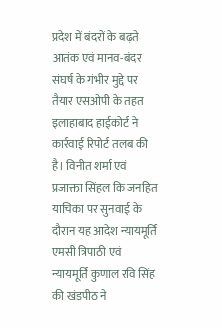प्रदेश में बंदरों के बढ़ते आतंक एवं मानव-बंदर संघर्ष के गंभीर मुद्दे पर तैयार एसओपी के तहत इलाहाबाद हाईकोर्ट ने कार्रवाई रिपोर्ट तलब की है। विनीत शर्मा एवं प्रजाक्ता सिंहल कि जनहित याचिका पर सुनवाई के दौरान यह आदेश न्यायमूर्ति एमसी त्रिपाठी एवं न्यायमूर्ति कुणाल रवि सिंह की खंडपीठ ने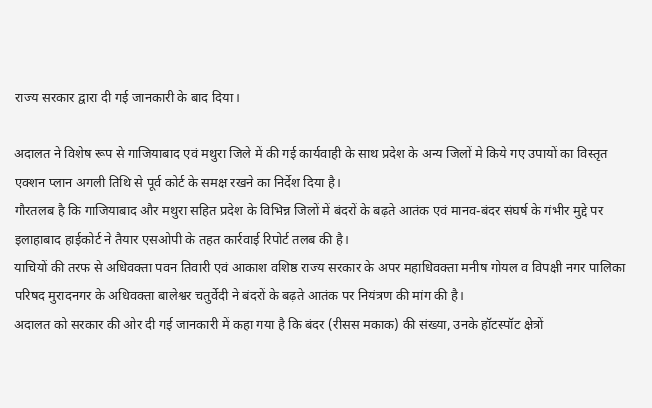राज्य सरकार द्वारा दी गई जानकारी के बाद दिया।

अदालत ने विशेष रूप से गाजियाबाद एवं मथुरा जिले में की गई कार्यवाही के साथ प्रदेश के अन्य जिलों मे किये गए उपायों का विस्तृत एक्शन प्लान अगली तिथि से पूर्व कोर्ट के समक्ष रखने का निर्देश दिया है।
गौरतलब है कि गाजियाबाद और मथुरा सहित प्रदेश के विभिन्न जिलों में बंदरों के बढ़ते आतंक एवं मानव-बंदर संघर्ष के गंभीर मुद्दे पर इलाहाबाद हाईकोर्ट ने तैयार एसओपी के तहत कार्रवाई रिपोर्ट तलब की है।
याचियों की तरफ से अधिवक्ता पवन तिवारी एवं आकाश वशिष्ठ राज्य सरकार के अपर महाधिवक्ता मनीष गोयल व विपक्षी नगर पालिका परिषद मुरादनगर के अधिवक्ता बालेश्वर चतुर्वेदी ने बंदरों के बढ़ते आतंक पर नियंत्रण की मांग की है।
अदालत को सरकार की ओर दी गई जानकारी में कहा गया है कि बंदर (रीसस मकाक) की संख्या, उनके हॉटस्पॉट क्षेत्रों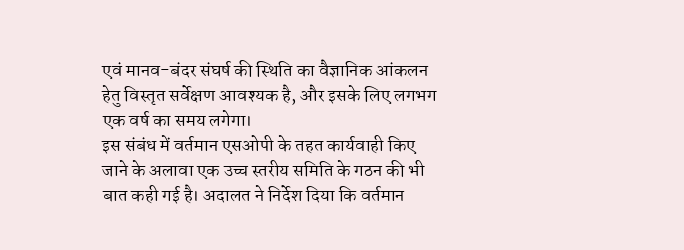एवं मानव-बंदर संघर्ष की स्थिति का वैज्ञानिक आंकलन हेतु विस्तृत सर्वेक्षण आवश्यक है, और इसके लिए लगभग एक वर्ष का समय लगेगा।
इस संबंध में वर्तमान एसओपी के तहत कार्यवाही किए जाने के अलावा एक उच्च स्तरीय समिति के गठन की भी बात कही गई है। अदालत ने निर्देश दिया कि वर्तमान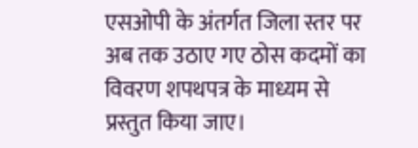एसओपी के अंतर्गत जिला स्तर पर अब तक उठाए गए ठोस कदमों का विवरण शपथपत्र के माध्यम से प्रस्तुत किया जाए।